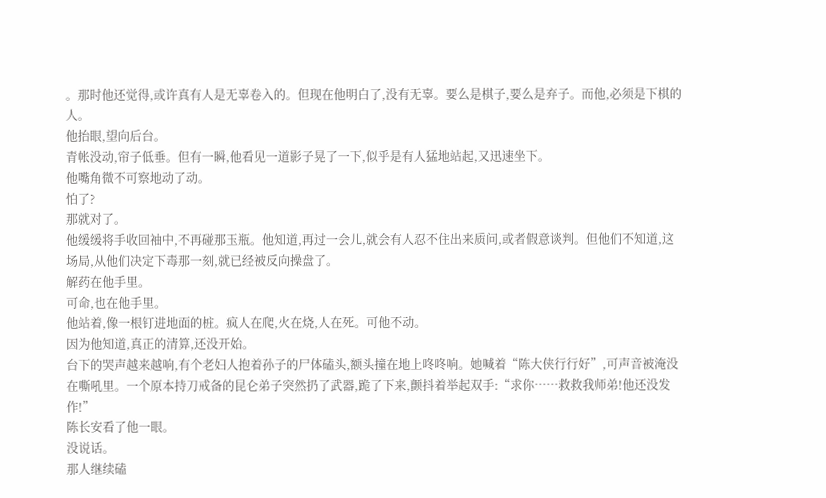。那时他还觉得,或许真有人是无辜卷入的。但现在他明白了,没有无辜。要么是棋子,要么是弃子。而他,必须是下棋的人。
他抬眼,望向后台。
青帐没动,帘子低垂。但有一瞬,他看见一道影子晃了一下,似乎是有人猛地站起,又迅速坐下。
他嘴角微不可察地动了动。
怕了?
那就对了。
他缓缓将手收回袖中,不再碰那玉瓶。他知道,再过一会儿,就会有人忍不住出来质问,或者假意谈判。但他们不知道,这场局,从他们决定下毒那一刻,就已经被反向操盘了。
解药在他手里。
可命,也在他手里。
他站着,像一根钉进地面的桩。疯人在爬,火在烧,人在死。可他不动。
因为他知道,真正的清算,还没开始。
台下的哭声越来越响,有个老妇人抱着孙子的尸体磕头,额头撞在地上咚咚响。她喊着“陈大侠行行好”,可声音被淹没在嘶吼里。一个原本持刀戒备的昆仑弟子突然扔了武器,跪了下来,颤抖着举起双手:“求你……救救我师弟!他还没发作!”
陈长安看了他一眼。
没说话。
那人继续磕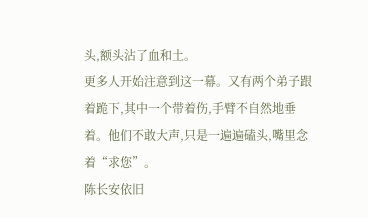头,额头沾了血和土。
更多人开始注意到这一幕。又有两个弟子跟着跪下,其中一个带着伤,手臂不自然地垂着。他们不敢大声,只是一遍遍磕头,嘴里念着“求您”。
陈长安依旧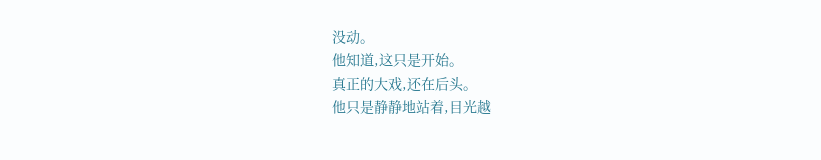没动。
他知道,这只是开始。
真正的大戏,还在后头。
他只是静静地站着,目光越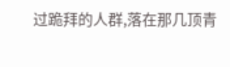过跪拜的人群,落在那几顶青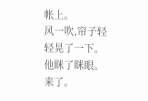帐上。
风一吹,帘子轻轻晃了一下。
他眯了眯眼。
来了。